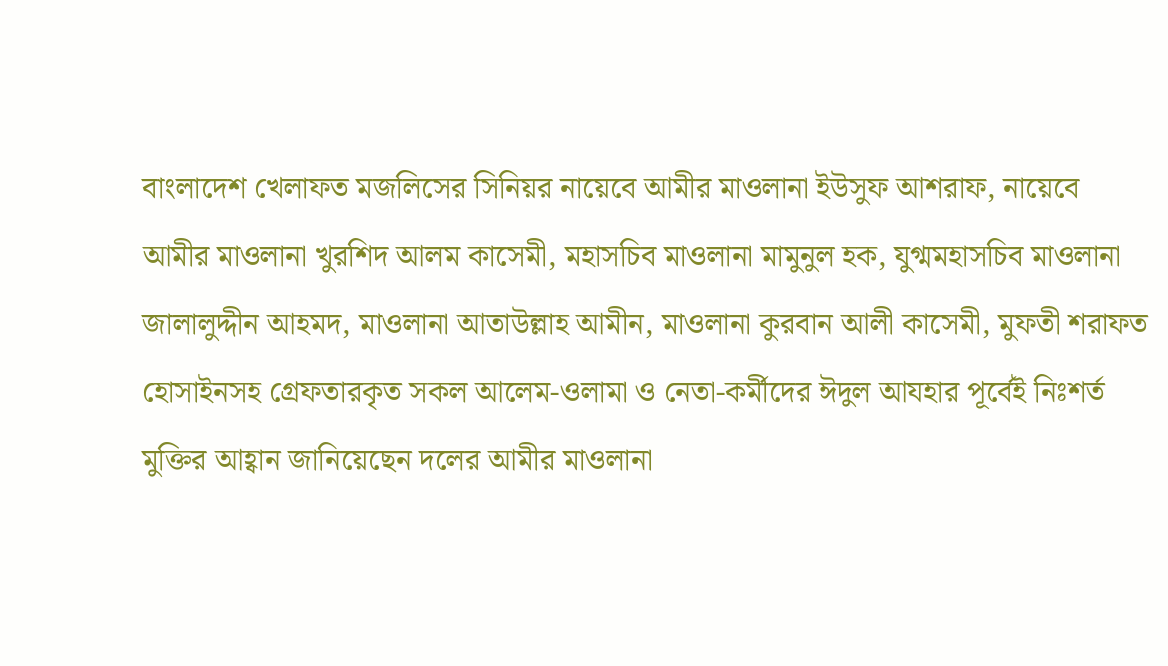বাংলাদেশ খেলাফত মজলিসের সিনিয়র নায়েবে আমীর মাওলানা ইউসুফ আশরাফ, নায়েবে আমীর মাওলানা খুরশিদ আলম কাসেমী, মহাসচিব মাওলানা মামুনুল হক, যুগ্মমহাসচিব মাওলানা জালালুদ্দীন আহমদ, মাওলানা আতাউল্লাহ আমীন, মাওলানা কুরবান আলী কাসেমী, মুফতী শরাফত হোসাইনসহ গ্রেফতারকৃত সকল আলেম-ওলামা ও নেতা-কর্মীদের ঈদুল আযহার পূর্বেই নিঃশর্ত মুক্তির আহ্বান জানিয়েছেন দলের আমীর মাওলানা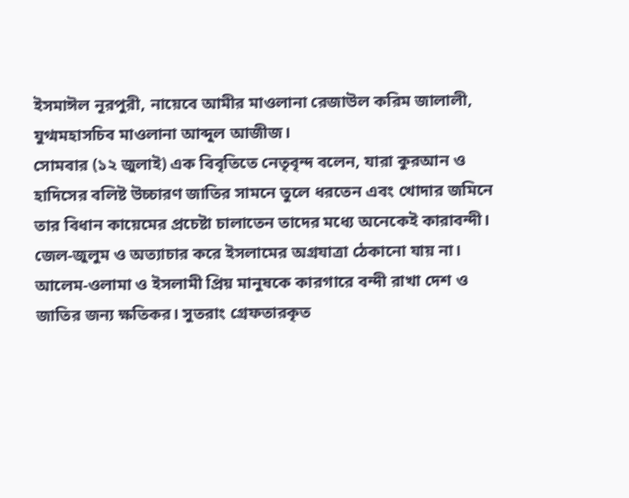ইসমাঈল নূরপুরী, নায়েবে আমীর মাওলানা রেজাউল করিম জালালী, যুগ্মমহাসচিব মাওলানা আব্দুল আজীজ।
সোমবার (১২ জুলাই) এক বিবৃতিতে নেতৃবৃন্দ বলেন, যারা কুরআন ও হাদিসের বলিষ্ট উচ্চারণ জাতির সামনে তুলে ধরতেন এবং খোদার জমিনে তার বিধান কায়েমের প্রচেষ্টা চালাতেন তাদের মধ্যে অনেকেই কারাবন্দী। জেল-জুলুম ও অত্যাচার করে ইসলামের অগ্রযাত্রা ঠেকানো যায় না। আলেম-ওলামা ও ইসলামী প্রিয় মানুষকে কারগারে বন্দী রাখা দেশ ও জাতির জন্য ক্ষতিকর। সুতরাং গ্রেফতারকৃত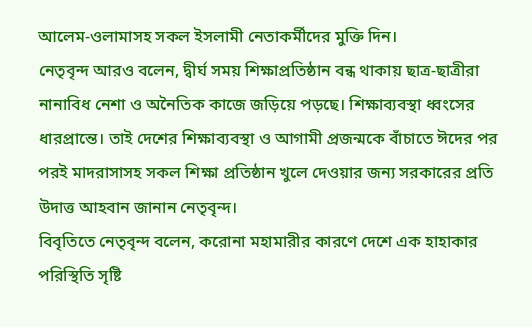আলেম-ওলামাসহ সকল ইসলামী নেতাকর্মীদের মুক্তি দিন।
নেতৃবৃন্দ আরও বলেন, দ্বীর্ঘ সময় শিক্ষাপ্রতিষ্ঠান বন্ধ থাকায় ছাত্র-ছাত্রীরা নানাবিধ নেশা ও অনৈতিক কাজে জড়িয়ে পড়ছে। শিক্ষাব্যবস্থা ধ্বংসের ধারপ্রান্তে। তাই দেশের শিক্ষাব্যবস্থা ও আগামী প্রজন্মকে বাঁচাতে ঈদের পর পরই মাদরাসাসহ সকল শিক্ষা প্রতিষ্ঠান খুলে দেওয়ার জন্য সরকারের প্রতি উদাত্ত আহবান জানান নেতৃবৃন্দ।
বিবৃতিতে নেতৃবৃন্দ বলেন, করোনা মহামারীর কারণে দেশে এক হাহাকার পরিস্থিতি সৃষ্টি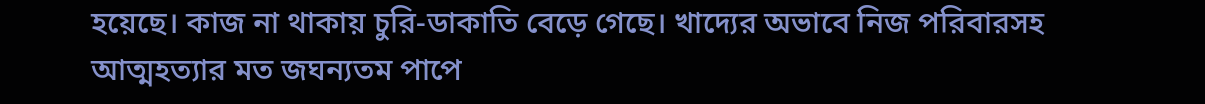হয়েছে। কাজ না থাকায় চুরি-ডাকাতি বেড়ে গেছে। খাদ্যের অভাবে নিজ পরিবারসহ আত্মহত্যার মত জঘন্যতম পাপে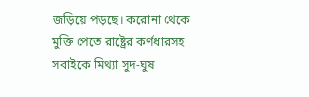জড়িয়ে পড়ছে। করোনা থেকে মুক্তি পেতে রাষ্ট্রের কর্ণধারসহ সবাইকে মিথ্যা সুদ-ঘুষ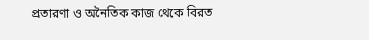প্রতারণা ও অনৈতিক কাজ থেকে বিরত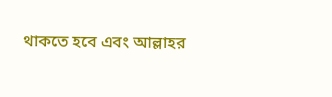থাকতে হবে এবং আল্লাহর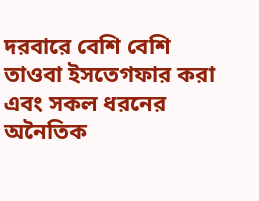দরবারে বেশি বেশি তাওবা ইসতেগফার করা এবং সকল ধরনের অনৈতিক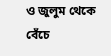ও জুলুম থেকে বেঁচে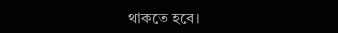থাকতে হবে।